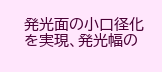発光面の小口径化を実現、発光幅の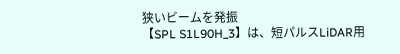狭いビームを発振
【SPL S1L90H_3】は、短パルスLiDAR用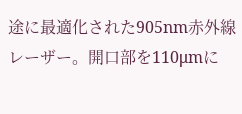途に最適化された905nm赤外線レーザー。開口部を110μmに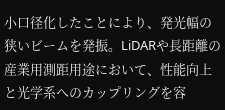小口径化したことにより、発光幅の狭いビームを発振。LiDARや長距離の産業用測距用途において、性能向上と光学系へのカップリングを容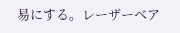易にする。レーザーベア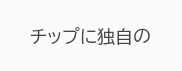チップに独自の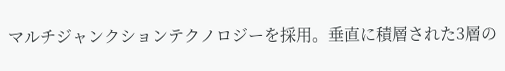マルチジャンクションテクノロジーを採用。垂直に積層された3層の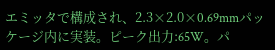エミッタで構成され、2.3×2.0×0.69mmパッケージ内に実装。ピーク出力:65W。パ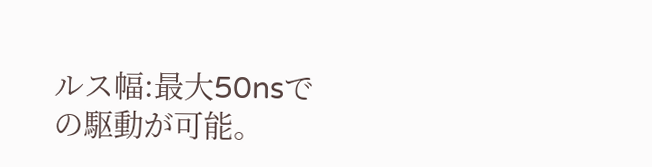ルス幅:最大50nsでの駆動が可能。